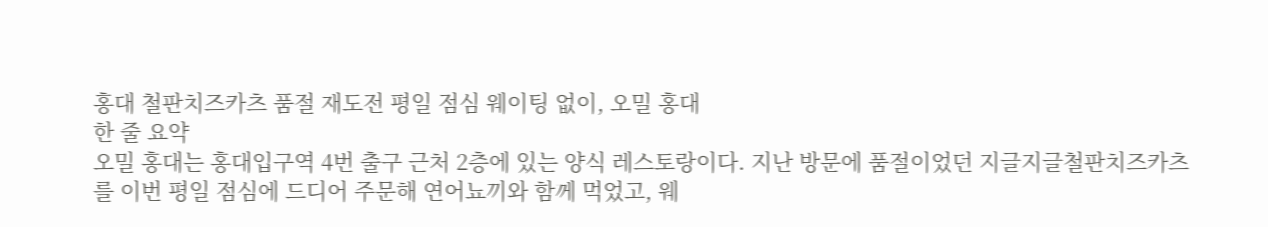홍대 철판치즈카츠 품절 재도전 평일 점심 웨이팅 없이, 오밀 홍대
한 줄 요약
오밀 홍대는 홍대입구역 4번 출구 근처 2층에 있는 양식 레스토랑이다. 지난 방문에 품절이었던 지글지글철판치즈카츠를 이번 평일 점심에 드디어 주문해 연어뇨끼와 함께 먹었고, 웨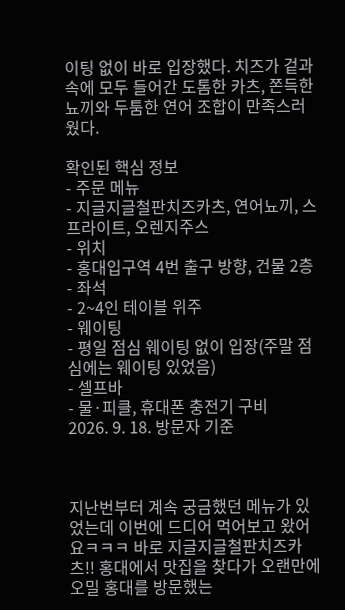이팅 없이 바로 입장했다. 치즈가 겉과 속에 모두 들어간 도톰한 카츠, 쫀득한 뇨끼와 두툼한 연어 조합이 만족스러웠다.

확인된 핵심 정보
- 주문 메뉴
- 지글지글철판치즈카츠, 연어뇨끼, 스프라이트, 오렌지주스
- 위치
- 홍대입구역 4번 출구 방향, 건물 2층
- 좌석
- 2~4인 테이블 위주
- 웨이팅
- 평일 점심 웨이팅 없이 입장(주말 점심에는 웨이팅 있었음)
- 셀프바
- 물·피클, 휴대폰 충전기 구비
2026. 9. 18. 방문자 기준



지난번부터 계속 궁금했던 메뉴가 있었는데 이번에 드디어 먹어보고 왔어요ㅋㅋㅋ 바로 지글지글철판치즈카츠!! 홍대에서 맛집을 찾다가 오랜만에 오밀 홍대를 방문했는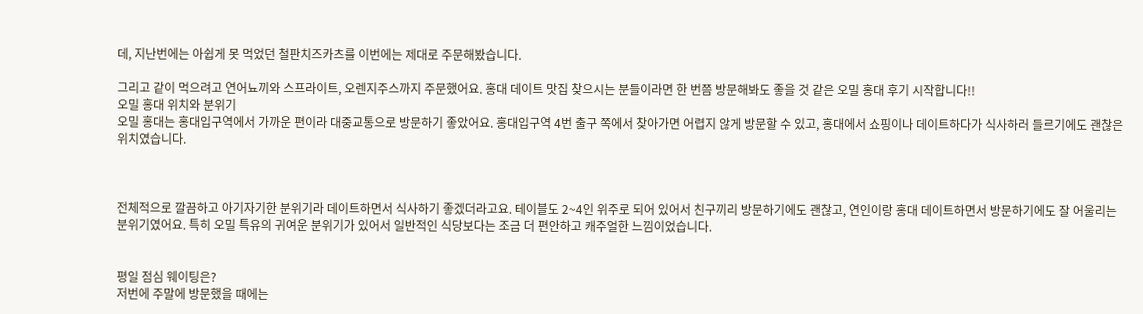데, 지난번에는 아쉽게 못 먹었던 철판치즈카츠를 이번에는 제대로 주문해봤습니다.

그리고 같이 먹으려고 연어뇨끼와 스프라이트, 오렌지주스까지 주문했어요. 홍대 데이트 맛집 찾으시는 분들이라면 한 번쯤 방문해봐도 좋을 것 같은 오밀 홍대 후기 시작합니다!!
오밀 홍대 위치와 분위기
오밀 홍대는 홍대입구역에서 가까운 편이라 대중교통으로 방문하기 좋았어요. 홍대입구역 4번 출구 쪽에서 찾아가면 어렵지 않게 방문할 수 있고, 홍대에서 쇼핑이나 데이트하다가 식사하러 들르기에도 괜찮은 위치였습니다.



전체적으로 깔끔하고 아기자기한 분위기라 데이트하면서 식사하기 좋겠더라고요. 테이블도 2~4인 위주로 되어 있어서 친구끼리 방문하기에도 괜찮고, 연인이랑 홍대 데이트하면서 방문하기에도 잘 어울리는 분위기였어요. 특히 오밀 특유의 귀여운 분위기가 있어서 일반적인 식당보다는 조금 더 편안하고 캐주얼한 느낌이었습니다.


평일 점심 웨이팅은?
저번에 주말에 방문했을 때에는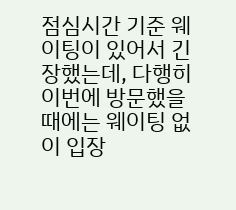점심시간 기준 웨이팅이 있어서 긴장했는데, 다행히 이번에 방문했을 때에는 웨이팅 없이 입장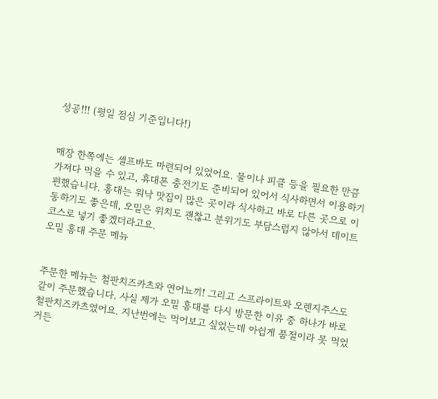성공!!! (평일 점심 기준입니다!)


매장 한쪽에는 셀프바도 마련되어 있었어요. 물이나 피클 등을 필요한 만큼 가져다 먹을 수 있고, 휴대폰 충전기도 준비되어 있어서 식사하면서 이용하기 편했습니다. 홍대는 워낙 맛집이 많은 곳이라 식사하고 바로 다른 곳으로 이동하기도 좋은데, 오밀은 위치도 괜찮고 분위기도 부담스럽지 않아서 데이트 코스로 넣기 좋겠더라고요.
오밀 홍대 주문 메뉴


주문한 메뉴는 철판치즈카츠와 연어뇨끼! 그리고 스프라이트와 오렌지주스도 같이 주문했습니다. 사실 제가 오밀 홍대를 다시 방문한 이유 중 하나가 바로 철판치즈카츠였어요. 지난번에는 먹어보고 싶었는데 아쉽게 품절이라 못 먹었거든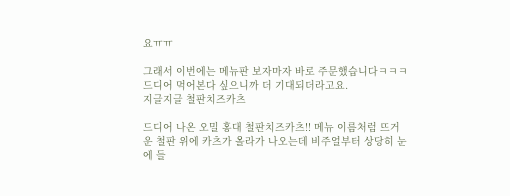요ㅠㅠ

그래서 이번에는 메뉴판 보자마자 바로 주문했습니다ㅋㅋㅋ 드디어 먹어본다 싶으니까 더 기대되더라고요.
지글지글 철판치즈카츠

드디어 나온 오밀 홍대 철판치즈카츠!! 메뉴 이름처럼 뜨거운 철판 위에 카츠가 올라가 나오는데 비주얼부터 상당히 눈에 들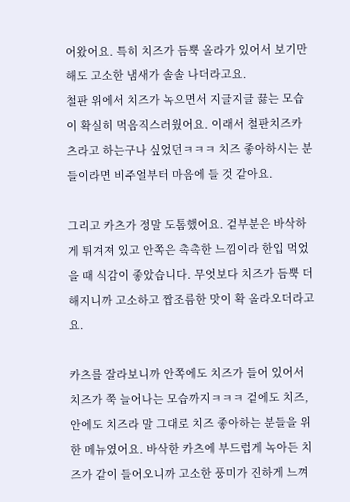어왔어요. 특히 치즈가 듬뿍 올라가 있어서 보기만 해도 고소한 냄새가 솔솔 나더라고요.
철판 위에서 치즈가 녹으면서 지글지글 끓는 모습이 확실히 먹음직스러웠어요. 이래서 철판치즈카츠라고 하는구나 싶었던ㅋㅋㅋ 치즈 좋아하시는 분들이라면 비주얼부터 마음에 들 것 같아요.

그리고 카츠가 정말 도톰했어요. 겉부분은 바삭하게 튀겨져 있고 안쪽은 촉촉한 느낌이라 한입 먹었을 때 식감이 좋았습니다. 무엇보다 치즈가 듬뿍 더해지니까 고소하고 짭조름한 맛이 확 올라오더라고요.

카츠를 잘라보니까 안쪽에도 치즈가 들어 있어서 치즈가 쭉 늘어나는 모습까지ㅋㅋㅋ 겉에도 치즈, 안에도 치즈라 말 그대로 치즈 좋아하는 분들을 위한 메뉴였어요. 바삭한 카츠에 부드럽게 녹아든 치즈가 같이 들어오니까 고소한 풍미가 진하게 느껴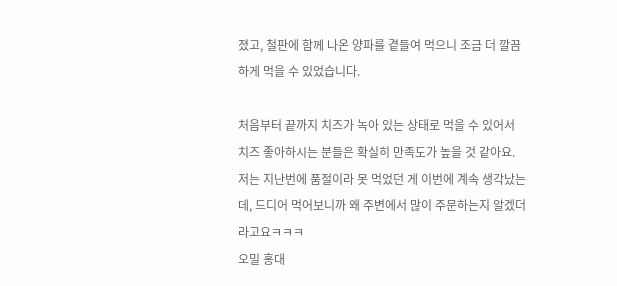졌고, 철판에 함께 나온 양파를 곁들여 먹으니 조금 더 깔끔하게 먹을 수 있었습니다.

처음부터 끝까지 치즈가 녹아 있는 상태로 먹을 수 있어서 치즈 좋아하시는 분들은 확실히 만족도가 높을 것 같아요. 저는 지난번에 품절이라 못 먹었던 게 이번에 계속 생각났는데, 드디어 먹어보니까 왜 주변에서 많이 주문하는지 알겠더라고요ㅋㅋㅋ
오밀 홍대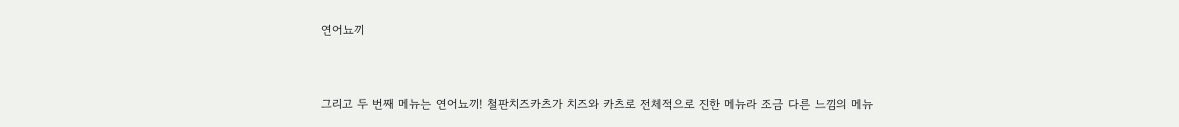연어뇨끼


그리고 두 번째 메뉴는 연어뇨끼! 철판치즈카츠가 치즈와 카츠로 전체적으로 진한 메뉴라 조금 다른 느낌의 메뉴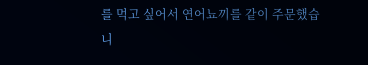를 먹고 싶어서 연어뇨끼를 같이 주문했습니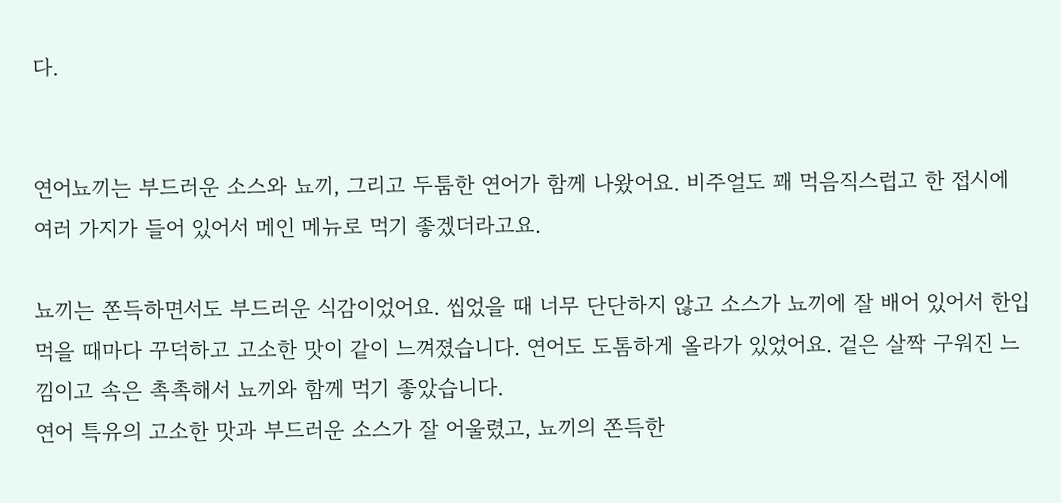다.


연어뇨끼는 부드러운 소스와 뇨끼, 그리고 두툼한 연어가 함께 나왔어요. 비주얼도 꽤 먹음직스럽고 한 접시에 여러 가지가 들어 있어서 메인 메뉴로 먹기 좋겠더라고요.

뇨끼는 쫀득하면서도 부드러운 식감이었어요. 씹었을 때 너무 단단하지 않고 소스가 뇨끼에 잘 배어 있어서 한입 먹을 때마다 꾸덕하고 고소한 맛이 같이 느껴졌습니다. 연어도 도톰하게 올라가 있었어요. 겉은 살짝 구워진 느낌이고 속은 촉촉해서 뇨끼와 함께 먹기 좋았습니다.
연어 특유의 고소한 맛과 부드러운 소스가 잘 어울렸고, 뇨끼의 쫀득한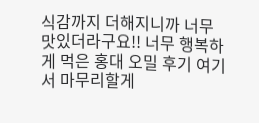식감까지 더해지니까 너무 맛있더라구요!! 너무 행복하게 먹은 홍대 오밀 후기 여기서 마무리할게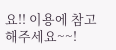요!! 이용에 참고해주세요~~!